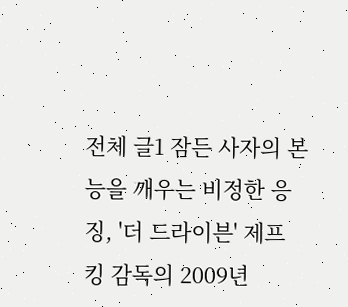전체 글1 잠든 사자의 본능을 깨우는 비정한 응징, '더 드라이븐' 제프 킹 감독의 2009년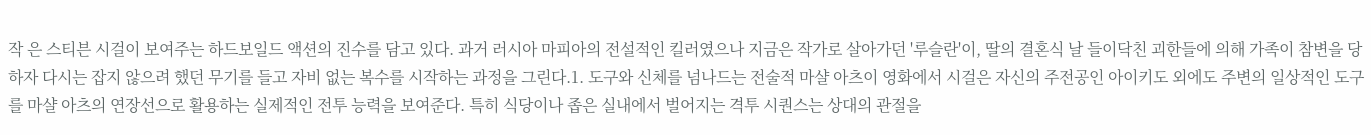작 은 스티븐 시걸이 보여주는 하드보일드 액션의 진수를 담고 있다. 과거 러시아 마피아의 전설적인 킬러였으나 지금은 작가로 살아가던 '루슬란'이, 딸의 결혼식 날 들이닥친 괴한들에 의해 가족이 참변을 당하자 다시는 잡지 않으려 했던 무기를 들고 자비 없는 복수를 시작하는 과정을 그린다.1. 도구와 신체를 넘나드는 전술적 마샬 아츠이 영화에서 시걸은 자신의 주전공인 아이키도 외에도 주변의 일상적인 도구를 마샬 아츠의 연장선으로 활용하는 실제적인 전투 능력을 보여준다. 특히 식당이나 좁은 실내에서 벌어지는 격투 시퀀스는 상대의 관절을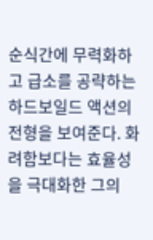순식간에 무력화하고 급소를 공략하는 하드보일드 액션의 전형을 보여준다. 화려함보다는 효율성을 극대화한 그의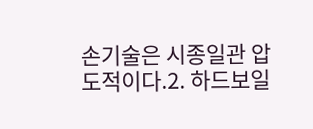손기술은 시종일관 압도적이다.2. 하드보일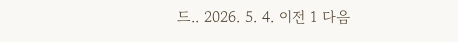드.. 2026. 5. 4. 이전 1 다음